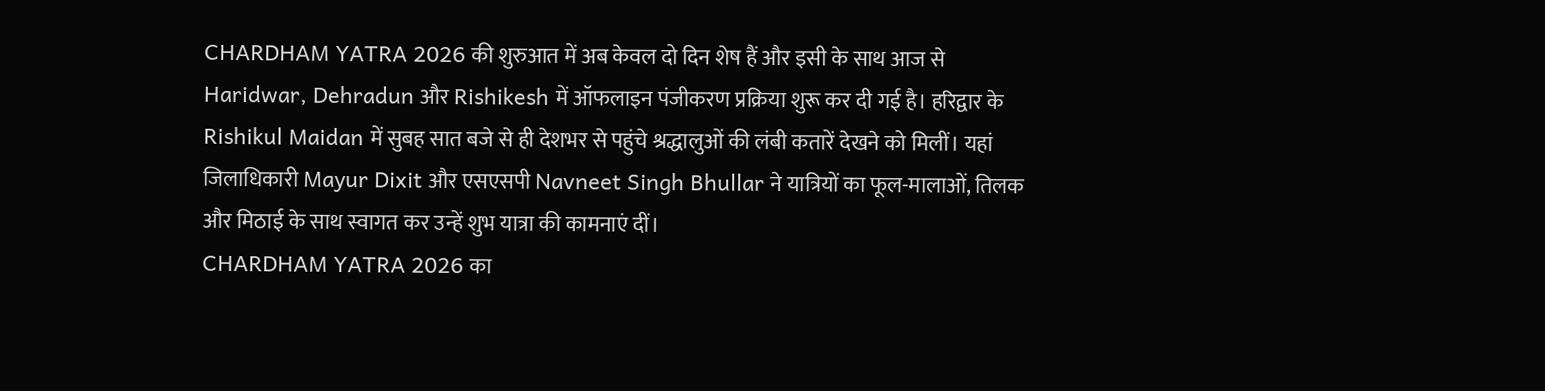CHARDHAM YATRA 2026 की शुरुआत में अब केवल दो दिन शेष हैं और इसी के साथ आज से Haridwar, Dehradun और Rishikesh में ऑफलाइन पंजीकरण प्रक्रिया शुरू कर दी गई है। हरिद्वार के Rishikul Maidan में सुबह सात बजे से ही देशभर से पहुंचे श्रद्धालुओं की लंबी कतारें देखने को मिलीं। यहां जिलाधिकारी Mayur Dixit और एसएसपी Navneet Singh Bhullar ने यात्रियों का फूल-मालाओं, तिलक और मिठाई के साथ स्वागत कर उन्हें शुभ यात्रा की कामनाएं दीं।
CHARDHAM YATRA 2026 का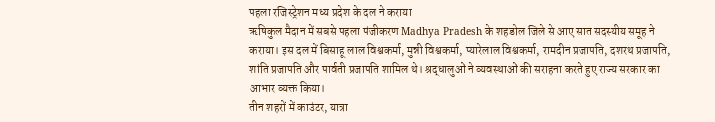पहला रजिस्ट्रेशन मध्य प्रदेश के दल ने कराया
ऋषिकुल मैदान में सबसे पहला पंजीकरण Madhya Pradesh के शहडोल जिले से आए सात सदस्यीय समूह ने कराया। इस दल में बिसाहू लाल विश्वकर्मा, मुन्नी विश्वकर्मा, प्यारेलाल विश्वकर्मा, रामदीन प्रजापति, दशरथ प्रजापति, शांति प्रजापति और पार्वती प्रजापति शामिल थे। श्रद्धालुओं ने व्यवस्थाओं की सराहना करते हुए राज्य सरकार का आभार व्यक्त किया।
तीन शहरों में काउंटर, यात्रा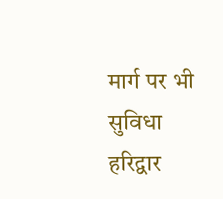मार्ग पर भी सुविधा
हरिद्वार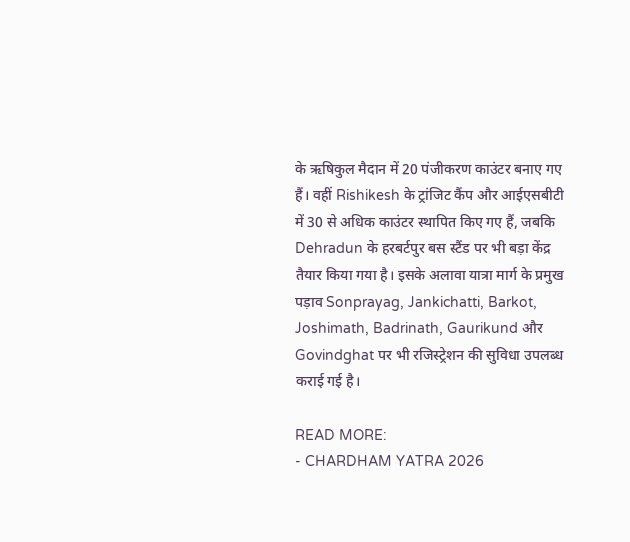के ऋषिकुल मैदान में 20 पंजीकरण काउंटर बनाए गए हैं। वहीं Rishikesh के ट्रांजिट कैंप और आईएसबीटी में 30 से अधिक काउंटर स्थापित किए गए हैं, जबकि Dehradun के हरबर्टपुर बस स्टैंड पर भी बड़ा केंद्र तैयार किया गया है। इसके अलावा यात्रा मार्ग के प्रमुख पड़ाव Sonprayag, Jankichatti, Barkot, Joshimath, Badrinath, Gaurikund और Govindghat पर भी रजिस्ट्रेशन की सुविधा उपलब्ध कराई गई है।

READ MORE:
- CHARDHAM YATRA 2026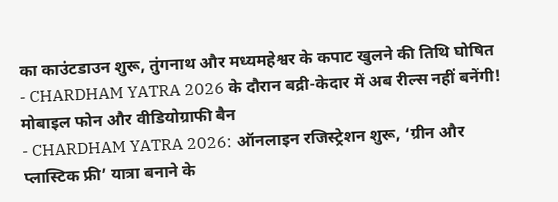का काउंटडाउन शुरू, तुंगनाथ और मध्यमहेश्वर के कपाट खुलने की तिथि घोषित
- CHARDHAM YATRA 2026 के दौरान बद्री-केदार में अब रील्स नहीं बनेंगी! मोबाइल फोन और वीडियोग्राफी बैन
- CHARDHAM YATRA 2026: ऑनलाइन रजिस्ट्रेशन शुरू, ‘ग्रीन और प्लास्टिक फ्री’ यात्रा बनाने के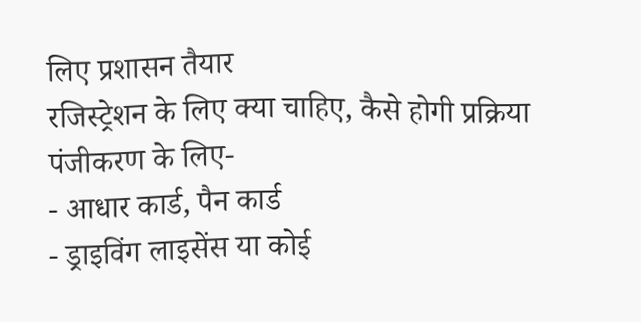लिए प्रशासन तैयार
रजिस्ट्रेशन के लिए क्या चाहिए, कैसे होगी प्रक्रिया
पंजीकरण के लिए-
- आधार कार्ड, पैन कार्ड
- ड्राइविंग लाइसेंस या कोई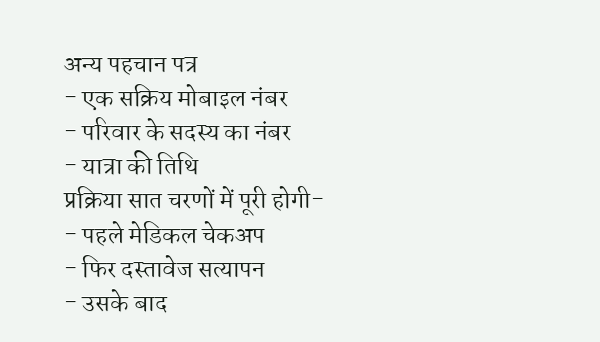अन्य पहचान पत्र
- एक सक्रिय मोबाइल नंबर
- परिवार के सदस्य का नंबर
- यात्रा की तिथि
प्रक्रिया सात चरणों में पूरी होगी-
- पहले मेडिकल चेकअप
- फिर दस्तावेज सत्यापन
- उसके बाद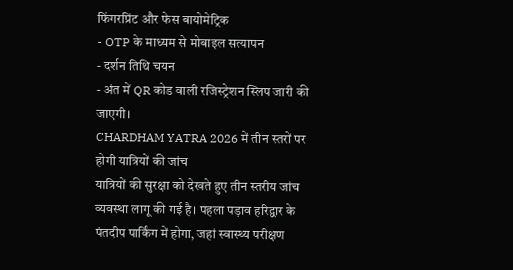फिंगरप्रिंट और फेस बायोमेट्रिक
- OTP के माध्यम से मोबाइल सत्यापन
- दर्शन तिथि चयन
- अंत में QR कोड वाली रजिस्ट्रेशन स्लिप जारी की जाएगी।
CHARDHAM YATRA 2026 में तीन स्तरों पर होगी यात्रियों की जांच
यात्रियों की सुरक्षा को देखते हुए तीन स्तरीय जांच व्यवस्था लागू की गई है। पहला पड़ाव हरिद्वार के पंतदीप पार्किंग में होगा, जहां स्वास्थ्य परीक्षण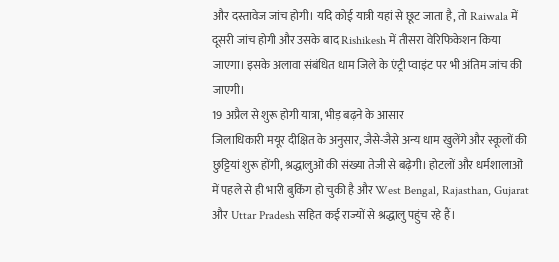और दस्तावेज जांच होगी। यदि कोई यात्री यहां से छूट जाता है, तो Raiwala में दूसरी जांच होगी और उसके बाद Rishikesh में तीसरा वेरिफिकेशन किया जाएगा। इसके अलावा संबंधित धाम जिले के एंट्री प्वाइंट पर भी अंतिम जांच की जाएगी।
19 अप्रैल से शुरू होगी यात्रा, भीड़ बढ़ने के आसार
जिलाधिकारी मयूर दीक्षित के अनुसार, जैसे-जैसे अन्य धाम खुलेंगे और स्कूलों की छुट्टियां शुरू होंगी, श्रद्धालुओं की संख्या तेजी से बढ़ेगी। होटलों और धर्मशालाओं में पहले से ही भारी बुकिंग हो चुकी है और West Bengal, Rajasthan, Gujarat और Uttar Pradesh सहित कई राज्यों से श्रद्धालु पहुंच रहे हैं।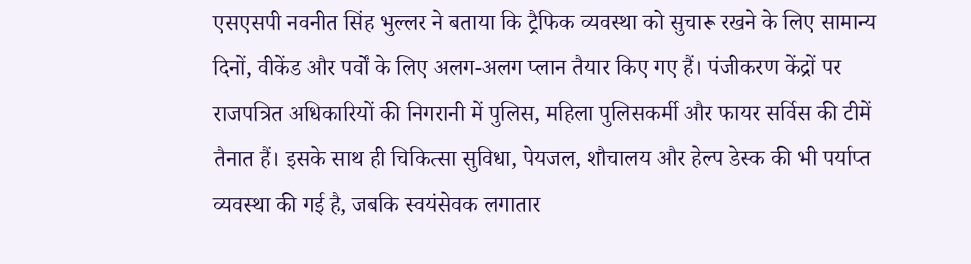एसएसपी नवनीत सिंह भुल्लर ने बताया कि ट्रैफिक व्यवस्था को सुचारू रखने के लिए सामान्य दिनों, वीकेंड और पर्वों के लिए अलग-अलग प्लान तैयार किए गए हैं। पंजीकरण केंद्रों पर राजपत्रित अधिकारियों की निगरानी में पुलिस, महिला पुलिसकर्मी और फायर सर्विस की टीमें तैनात हैं। इसके साथ ही चिकित्सा सुविधा, पेयजल, शौचालय और हेल्प डेस्क की भी पर्याप्त व्यवस्था की गई है, जबकि स्वयंसेवक लगातार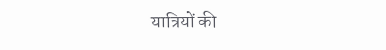यात्रियों की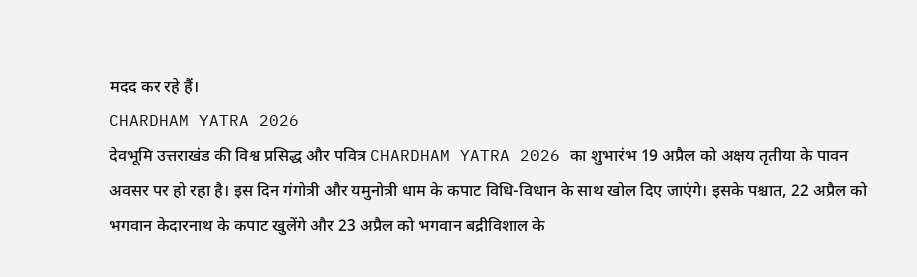मदद कर रहे हैं।
CHARDHAM YATRA 2026
देवभूमि उत्तराखंड की विश्व प्रसिद्ध और पवित्र CHARDHAM YATRA 2026 का शुभारंभ 19 अप्रैल को अक्षय तृतीया के पावन अवसर पर हो रहा है। इस दिन गंगोत्री और यमुनोत्री धाम के कपाट विधि-विधान के साथ खोल दिए जाएंगे। इसके पश्चात, 22 अप्रैल को भगवान केदारनाथ के कपाट खुलेंगे और 23 अप्रैल को भगवान बद्रीविशाल के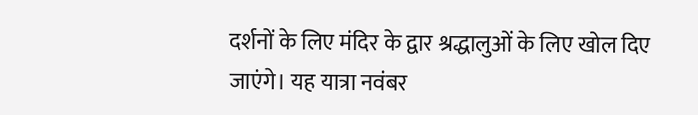दर्शनों के लिए मंदिर के द्वार श्रद्धालुओं के लिए खोल दिए जाएंगे। यह यात्रा नवंबर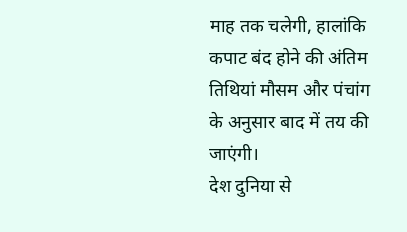माह तक चलेगी, हालांकि कपाट बंद होने की अंतिम तिथियां मौसम और पंचांग के अनुसार बाद में तय की जाएंगी।
देश दुनिया से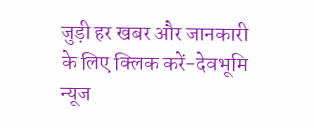जुड़ी हर खबर और जानकारी के लिए क्लिक करें-देवभूमि न्यूज